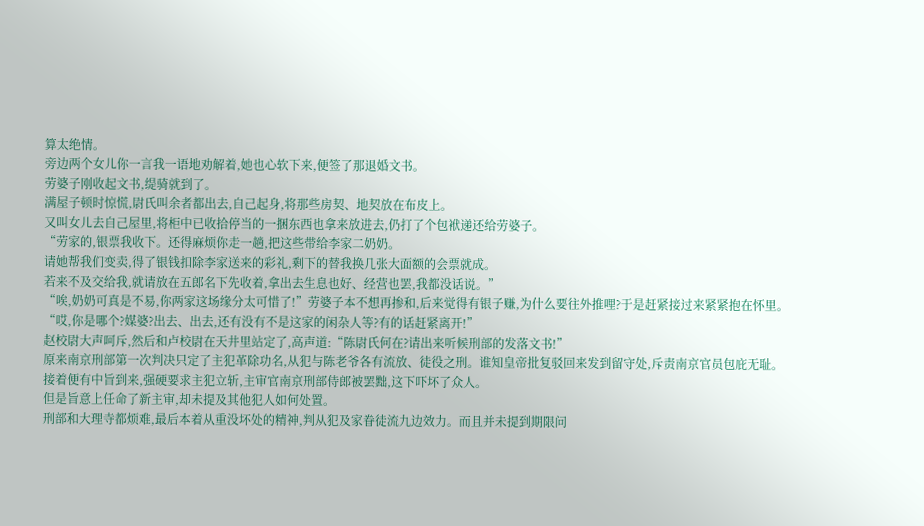算太绝情。
旁边两个女儿你一言我一语地劝解着,她也心软下来,便签了那退婚文书。
劳婆子刚收起文书,缇骑就到了。
满屋子顿时惊慌,尉氏叫余者都出去,自己起身,将那些房契、地契放在布皮上。
又叫女儿去自己屋里,将柜中已收拾停当的一捆东西也拿来放进去,仍打了个包袱递还给劳婆子。
“劳家的,银票我收下。还得麻烦你走一趟,把这些带给李家二奶奶。
请她帮我们变卖,得了银钱扣除李家送来的彩礼,剩下的替我换几张大面额的会票就成。
若来不及交给我,就请放在五郎名下先收着,拿出去生息也好、经营也罢,我都没话说。”
“唉,奶奶可真是不易,你两家这场缘分太可惜了!”劳婆子本不想再掺和,后来觉得有银子赚,为什么要往外推哩?于是赶紧接过来紧紧抱在怀里。
“哎,你是哪个?媒婆?出去、出去,还有没有不是这家的闲杂人等?有的话赶紧离开!”
赵校尉大声呵斥,然后和卢校尉在天井里站定了,高声道:“陈尉氏何在?请出来听候刑部的发落文书!”
原来南京刑部第一次判决只定了主犯革除功名,从犯与陈老爷各有流放、徒役之刑。谁知皇帝批复驳回来发到留守处,斥责南京官员包庇无耻。
接着便有中旨到来,强硬要求主犯立斩,主审官南京刑部侍郎被罢黜,这下吓坏了众人。
但是旨意上任命了新主审,却未提及其他犯人如何处置。
刑部和大理寺都烦难,最后本着从重没坏处的精神,判从犯及家眷徒流九边效力。而且并未提到期限问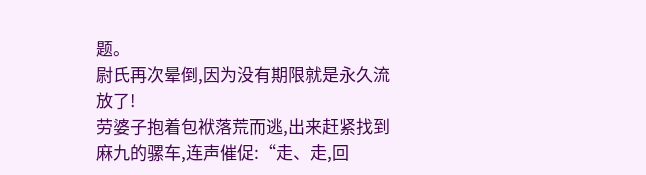题。
尉氏再次晕倒,因为没有期限就是永久流放了!
劳婆子抱着包袱落荒而逃,出来赶紧找到麻九的骡车,连声催促:“走、走,回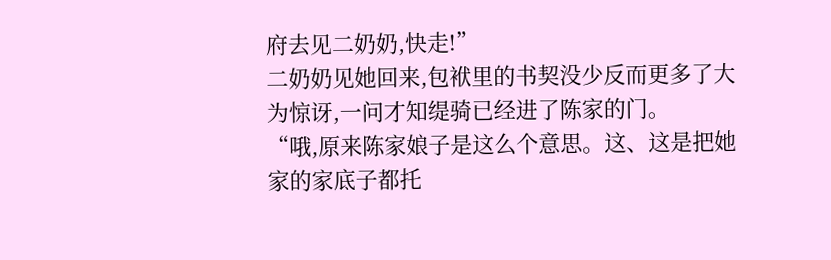府去见二奶奶,快走!”
二奶奶见她回来,包袱里的书契没少反而更多了大为惊讶,一问才知缇骑已经进了陈家的门。
“哦,原来陈家娘子是这么个意思。这、这是把她家的家底子都托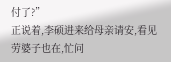付了?”
正说着,李硕进来给母亲请安,看见劳婆子也在,忙问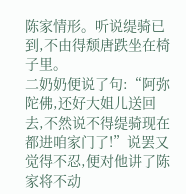陈家情形。听说缇骑已到,不由得颓唐跌坐在椅子里。
二奶奶便说了句:“阿弥陀佛,还好大姐儿送回去,不然说不得缇骑现在都进咱家门了!”说罢又觉得不忍,便对他讲了陈家将不动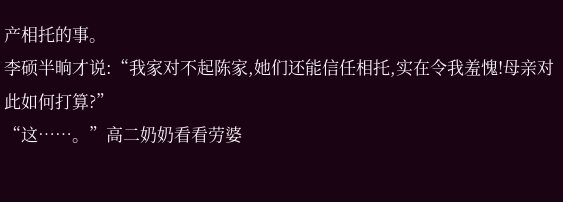产相托的事。
李硕半晌才说:“我家对不起陈家,她们还能信任相托,实在令我羞愧!母亲对此如何打算?”
“这……。”高二奶奶看看劳婆